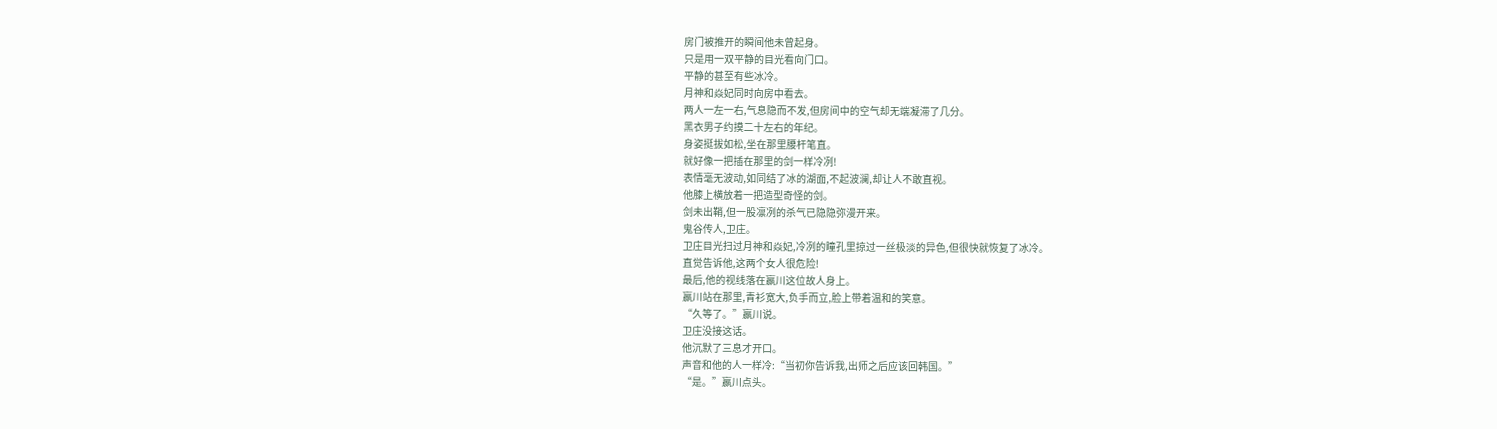房门被推开的瞬间他未曾起身。
只是用一双平静的目光看向门口。
平静的甚至有些冰冷。
月神和焱妃同时向房中看去。
两人一左一右,气息隐而不发,但房间中的空气却无端凝滞了几分。
黑衣男子约摸二十左右的年纪。
身姿挺拔如松,坐在那里腰杆笔直。
就好像一把插在那里的剑一样冷冽!
表情毫无波动,如同结了冰的湖面,不起波澜,却让人不敢直视。
他膝上横放着一把造型奇怪的剑。
剑未出鞘,但一股凛冽的杀气已隐隐弥漫开来。
鬼谷传人,卫庄。
卫庄目光扫过月神和焱妃,冷冽的瞳孔里掠过一丝极淡的异色,但很快就恢复了冰冷。
直觉告诉他,这两个女人很危险!
最后,他的视线落在嬴川这位故人身上。
嬴川站在那里,青衫宽大,负手而立,脸上带着温和的笑意。
“久等了。”嬴川说。
卫庄没接这话。
他沉默了三息才开口。
声音和他的人一样冷:“当初你告诉我,出师之后应该回韩国。”
“是。”嬴川点头。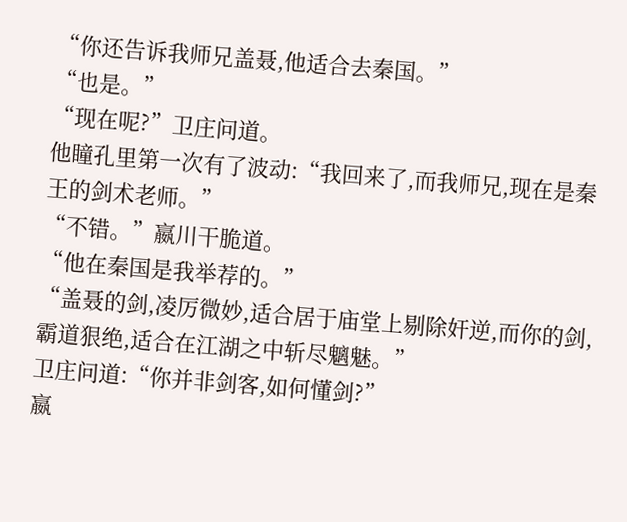“你还告诉我师兄盖聂,他适合去秦国。”
“也是。”
“现在呢?”卫庄问道。
他瞳孔里第一次有了波动:“我回来了,而我师兄,现在是秦王的剑术老师。”
“不错。”嬴川干脆道。
“他在秦国是我举荐的。”
“盖聂的剑,凌厉微妙,适合居于庙堂上剔除奸逆,而你的剑,霸道狠绝,适合在江湖之中斩尽魑魅。”
卫庄问道:“你并非剑客,如何懂剑?”
嬴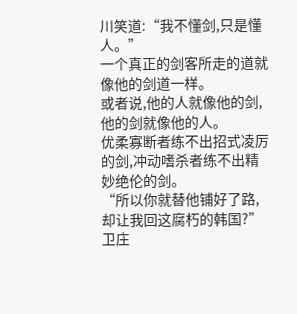川笑道:“我不懂剑,只是懂人。”
一个真正的剑客所走的道就像他的剑道一样。
或者说,他的人就像他的剑,他的剑就像他的人。
优柔寡断者练不出招式凌厉的剑,冲动嗜杀者练不出精妙绝伦的剑。
“所以你就替他铺好了路,却让我回这腐朽的韩国?”卫庄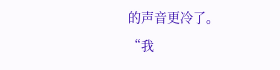的声音更冷了。
“我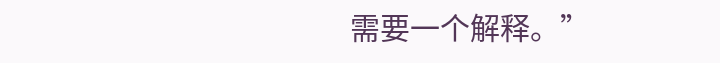需要一个解释。”